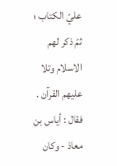عليّ الكتاب ؛ ثمّ ذكر لهم الاسلام وتلا عليهم القرآن . فقال : أياس بن معاذ - وكان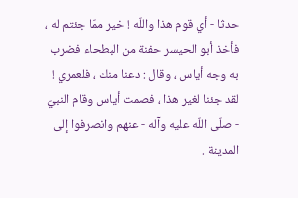حدثا - أي قوم هذا واللّه ! خير ممّا جئتم له ، فأخذ أبو الحيسر حفنة من البطحاء فضرب به وجه أياس ، وقال : دعنا منك ، فلعمري ! لقد جئنا لغير هذا ، فصمت أياس وقام النبيّ - صلّى اللّه عليه وآله - عنهم وانصرفوا إلى المدينة .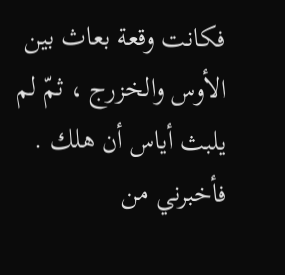فكانت وقعة بعاث بين الأوس والخزرج ، ثمّ لم يلبث أياس أن هلك .
فأخبرني من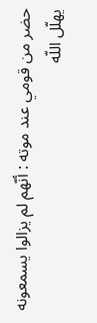حضر من قومي عند موته : أنّهم لم يزالوا يسمعونه يهلّل اللّه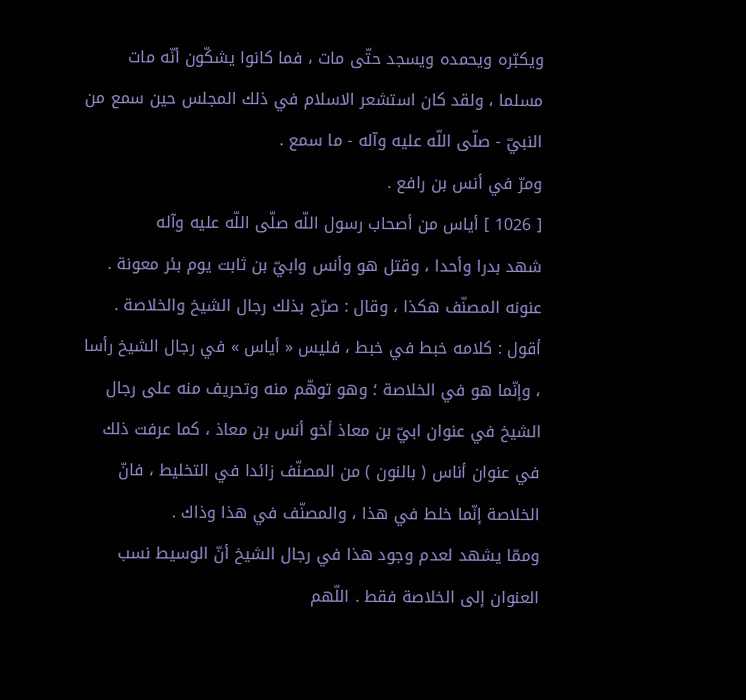ويكبّره ويحمده ويسجد حتّى مات ، فما كانوا يشكّون أنّه مات مسلما ، ولقد كان استشعر الاسلام في ذلك المجلس حين سمع من النبيّ - صلّى اللّه عليه وآله - ما سمع .
ومرّ في أنس بن رافع .
[ 1026 ] أياس من أصحاب رسول اللّه صلّى اللّه عليه وآله
شهد بدرا وأحدا ، وقتل هو وأنس وابيّ بن ثابت يوم بئر معونة .
عنونه المصنّف هكذا ، وقال : صرّح بذلك رجال الشيخ والخلاصة .
أقول : كلامه خبط في خبط ، فليس « أياس » في رجال الشيخ رأسا ، وإنّما هو في الخلاصة ؛ وهو توهّم منه وتحريف منه على رجال الشيخ في عنوان ابيّ بن معاذ أخو أنس بن معاذ ، كما عرفت ذلك في عنوان أناس ( بالنون ) من المصنّف زائدا في التخليط ، فانّ الخلاصة إنّما خلط في هذا ، والمصنّف في هذا وذاك .
وممّا يشهد لعدم وجود هذا في رجال الشيخ أنّ الوسيط نسب العنوان إلى الخلاصة فقط . اللّهم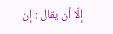إلّا أن يقال : إن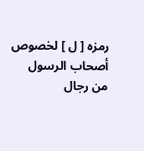رمزه [ ل ] لخصوص أصحاب الرسول من رجال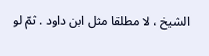الشيخ ، لا مطلقا مثل ابن داود . ثمّ لو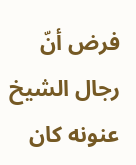فرض أنّ رجال الشيخ عنونه كان